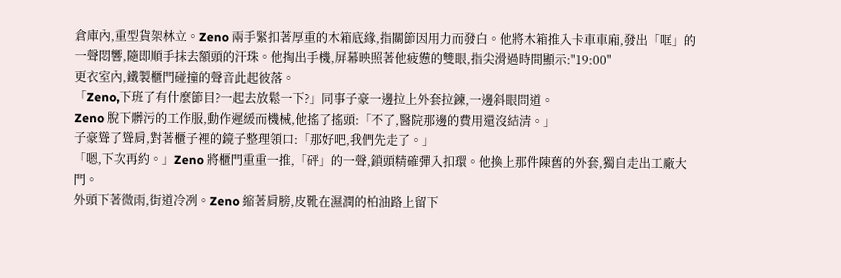倉庫內,重型貨架林立。Zeno 兩手緊扣著厚重的木箱底緣,指關節因用力而發白。他將木箱推入卡車車廂,發出「哐」的一聲悶響,隨即順手抹去額頭的汗珠。他掏出手機,屏幕映照著他疲憊的雙眼,指尖滑過時間顯示:"19:00"
更衣室內,鐵製櫃門碰撞的聲音此起彼落。
「Zeno,下班了有什麼節目?一起去放鬆一下?」同事子豪一邊拉上外套拉鍊,一邊斜眼問道。
Zeno 脫下髒污的工作服,動作遲緩而機械,他搖了搖頭:「不了,醫院那邊的費用還沒結清。」
子豪聳了聳肩,對著櫃子裡的鏡子整理領口:「那好吧,我們先走了。」
「嗯,下次再約。」Zeno 將櫃門重重一推,「砰」的一聲,鎖頭精確彈入扣環。他換上那件陳舊的外套,獨自走出工廠大門。
外頭下著微雨,街道冷冽。Zeno 縮著肩膀,皮靴在濕潤的柏油路上留下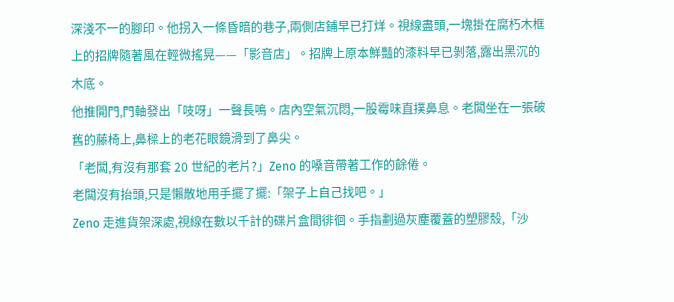深淺不一的腳印。他拐入一條昏暗的巷子,兩側店鋪早已打烊。視線盡頭,一塊掛在腐朽木框上的招牌隨著風在輕微搖晃——「影音店」。招牌上原本鮮豔的漆料早已剝落,露出黑沉的木底。
他推開門,門軸發出「吱呀」一聲長鳴。店內空氣沉悶,一股霉味直撲鼻息。老闆坐在一張破舊的藤椅上,鼻樑上的老花眼鏡滑到了鼻尖。
「老闆,有沒有那套 20 世紀的老片?」Zeno 的嗓音帶著工作的餘倦。
老闆沒有抬頭,只是懶散地用手擺了擺:「架子上自己找吧。」
Zeno 走進貨架深處,視線在數以千計的碟片盒間徘徊。手指劃過灰塵覆蓋的塑膠殼,「沙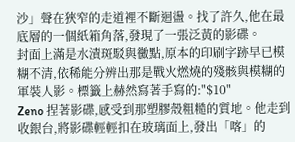沙」聲在狹窄的走道裡不斷迴盪。找了許久,他在最底層的一個紙箱角落,發現了一張泛黃的影碟。
封面上滿是水漬斑駁與黴點,原本的印刷字跡早已模糊不清,依稀能分辨出那是戰火燃燒的殘骸與模糊的軍裝人影。標籤上赫然寫著手寫的:"$10"
Zeno 捏著影碟,感受到那塑膠殼粗糙的質地。他走到收銀台,將影碟輕輕扣在玻璃面上,發出「喀」的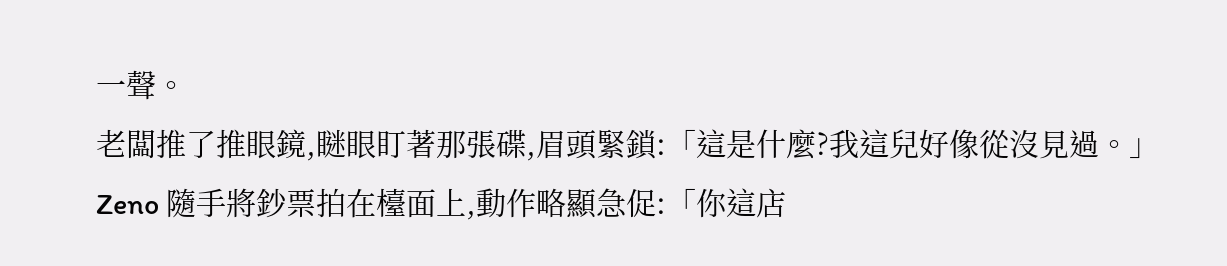一聲。
老闆推了推眼鏡,瞇眼盯著那張碟,眉頭緊鎖:「這是什麼?我這兒好像從沒見過。」
Zeno 隨手將鈔票拍在檯面上,動作略顯急促:「你這店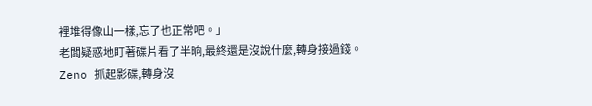裡堆得像山一樣,忘了也正常吧。」
老闆疑惑地盯著碟片看了半晌,最終還是沒說什麼,轉身接過錢。
Zeno 抓起影碟,轉身沒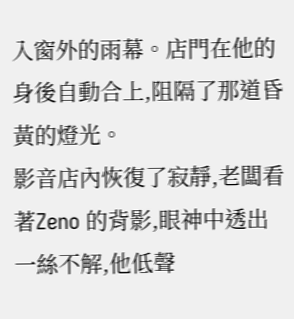入窗外的雨幕。店門在他的身後自動合上,阻隔了那道昏黃的燈光。
影音店內恢復了寂靜,老闆看著Zeno 的背影,眼神中透出一絲不解,他低聲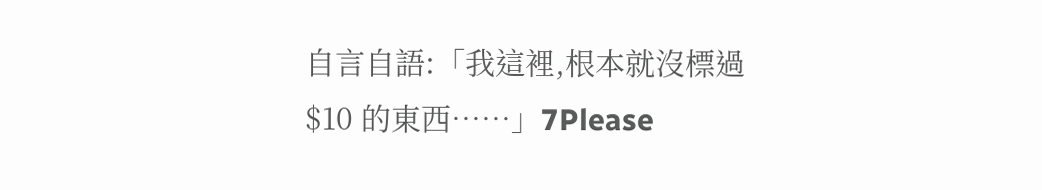自言自語:「我這裡,根本就沒標過 $10 的東西……」7Please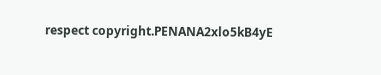respect copyright.PENANA2xlo5kB4yE